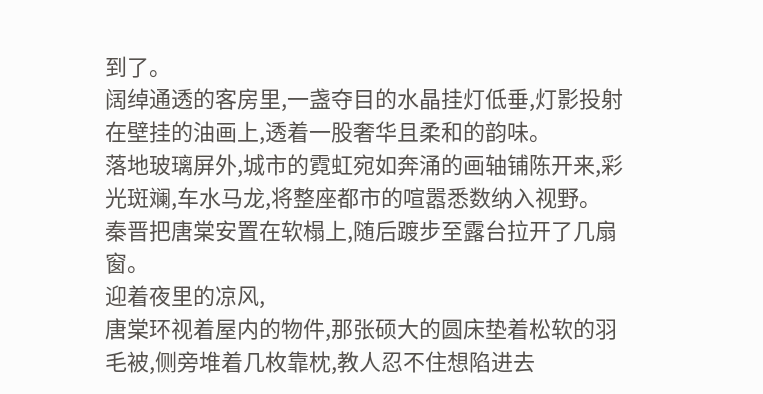到了。
阔绰通透的客房里,一盏夺目的水晶挂灯低垂,灯影投射在壁挂的油画上,透着一股奢华且柔和的韵味。
落地玻璃屏外,城市的霓虹宛如奔涌的画轴铺陈开来,彩光斑斓,车水马龙,将整座都市的喧嚣悉数纳入视野。
秦晋把唐棠安置在软榻上,随后踱步至露台拉开了几扇窗。
迎着夜里的凉风,
唐棠环视着屋内的物件,那张硕大的圆床垫着松软的羽毛被,侧旁堆着几枚靠枕,教人忍不住想陷进去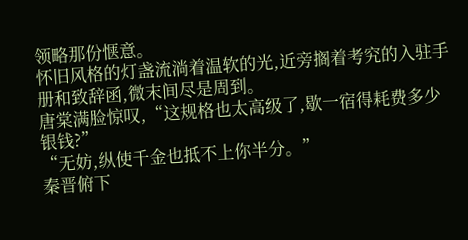领略那份惬意。
怀旧风格的灯盏流淌着温软的光,近旁搁着考究的入驻手册和致辞函,微末间尽是周到。
唐棠满脸惊叹,“这规格也太高级了,歇一宿得耗费多少银钱?”
“无妨,纵使千金也抵不上你半分。”
秦晋俯下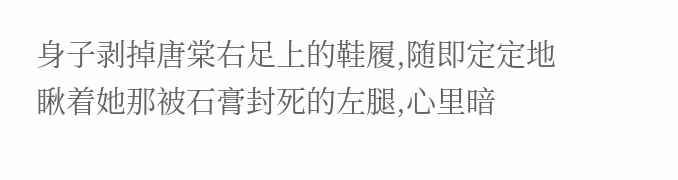身子剥掉唐棠右足上的鞋履,随即定定地瞅着她那被石膏封死的左腿,心里暗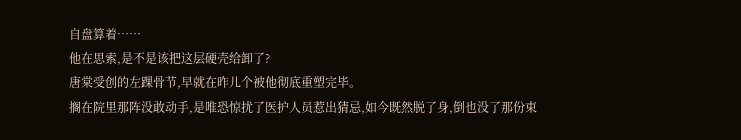自盘算着……
他在思索,是不是该把这层硬壳给卸了?
唐棠受创的左踝骨节,早就在昨儿个被他彻底重塑完毕。
搁在院里那阵没敢动手,是唯恐惊扰了医护人员惹出猜忌,如今既然脱了身,倒也没了那份束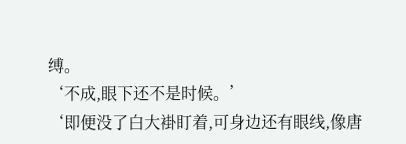缚。
‘不成,眼下还不是时候。’
‘即便没了白大褂盯着,可身边还有眼线,像唐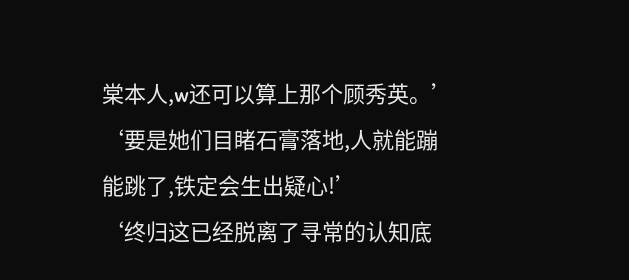棠本人,w还可以算上那个顾秀英。’
‘要是她们目睹石膏落地,人就能蹦能跳了,铁定会生出疑心!’
‘终归这已经脱离了寻常的认知底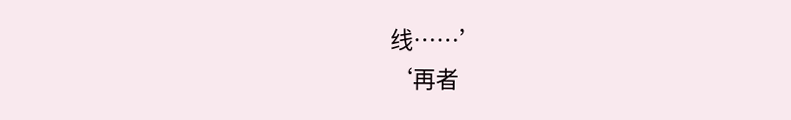线……’
‘再者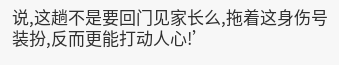说,这趟不是要回门见家长么,拖着这身伤号装扮,反而更能打动人心!’